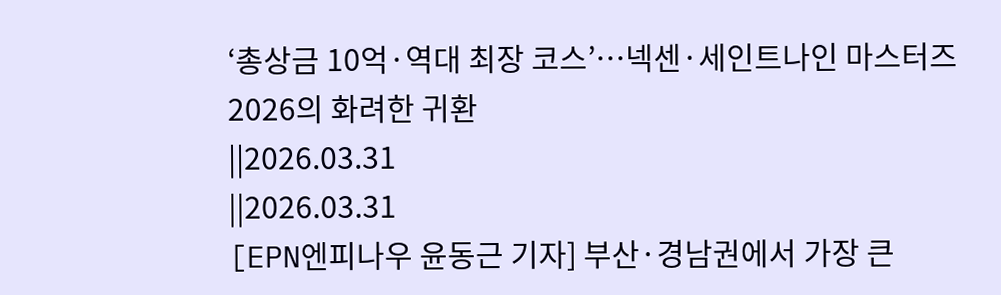‘총상금 10억·역대 최장 코스’…넥센·세인트나인 마스터즈 2026의 화려한 귀환
||2026.03.31
||2026.03.31
[EPN엔피나우 윤동근 기자] 부산·경남권에서 가장 큰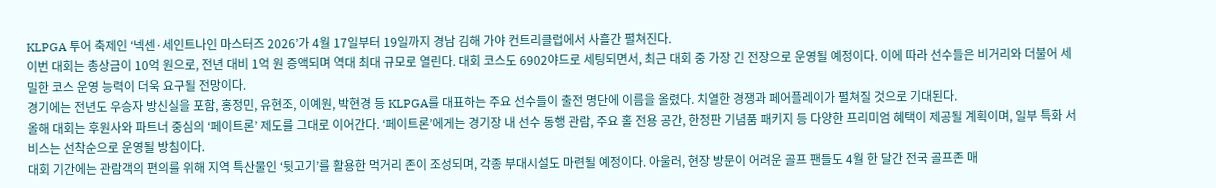KLPGA 투어 축제인 ‘넥센·세인트나인 마스터즈 2026’가 4월 17일부터 19일까지 경남 김해 가야 컨트리클럽에서 사흘간 펼쳐진다.
이번 대회는 총상금이 10억 원으로, 전년 대비 1억 원 증액되며 역대 최대 규모로 열린다. 대회 코스도 6902야드로 세팅되면서, 최근 대회 중 가장 긴 전장으로 운영될 예정이다. 이에 따라 선수들은 비거리와 더불어 세밀한 코스 운영 능력이 더욱 요구될 전망이다.
경기에는 전년도 우승자 방신실을 포함, 홍정민, 유현조, 이예원, 박현경 등 KLPGA를 대표하는 주요 선수들이 출전 명단에 이름을 올렸다. 치열한 경쟁과 페어플레이가 펼쳐질 것으로 기대된다.
올해 대회는 후원사와 파트너 중심의 ‘페이트론’ 제도를 그대로 이어간다. ‘페이트론’에게는 경기장 내 선수 동행 관람, 주요 홀 전용 공간, 한정판 기념품 패키지 등 다양한 프리미엄 혜택이 제공될 계획이며, 일부 특화 서비스는 선착순으로 운영될 방침이다.
대회 기간에는 관람객의 편의를 위해 지역 특산물인 ‘뒷고기’를 활용한 먹거리 존이 조성되며, 각종 부대시설도 마련될 예정이다. 아울러, 현장 방문이 어려운 골프 팬들도 4월 한 달간 전국 골프존 매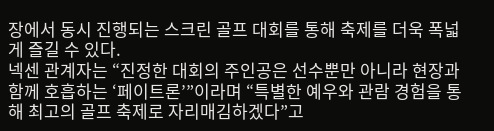장에서 동시 진행되는 스크린 골프 대회를 통해 축제를 더욱 폭넓게 즐길 수 있다.
넥센 관계자는 “진정한 대회의 주인공은 선수뿐만 아니라 현장과 함께 호흡하는 ‘페이트론’”이라며 “특별한 예우와 관람 경험을 통해 최고의 골프 축제로 자리매김하겠다”고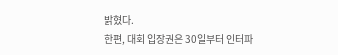밝혔다.
한편, 대회 입장권은 30일부터 인터파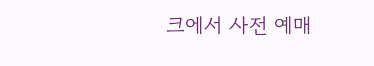크에서 사전 예매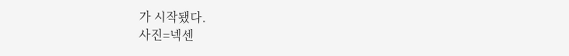가 시작됐다.
사진=넥센